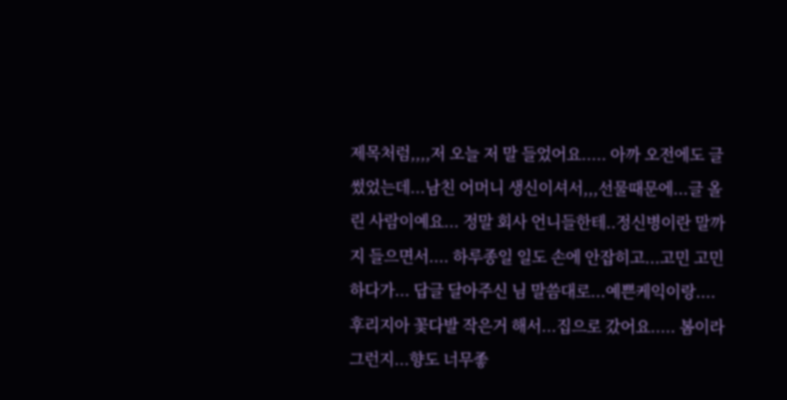제목처럼,,,,저 오늘 저 말 들었어요..... 아까 오전에도 글 썼었는데...남친 어머니 생신이셔서,,,선물때문에...글 올린 사람이예요... 정말 회사 언니들한테..정신병이란 말까지 들으면서.... 하루종일 일도 손에 안잡히고...고민 고민 하다가... 답글 달아주신 님 말씀대로...예쁜케익이랑.... 후리지아 꽃다발 작은거 해서...집으로 갔어요..... 봄이라 그런지...향도 너무좋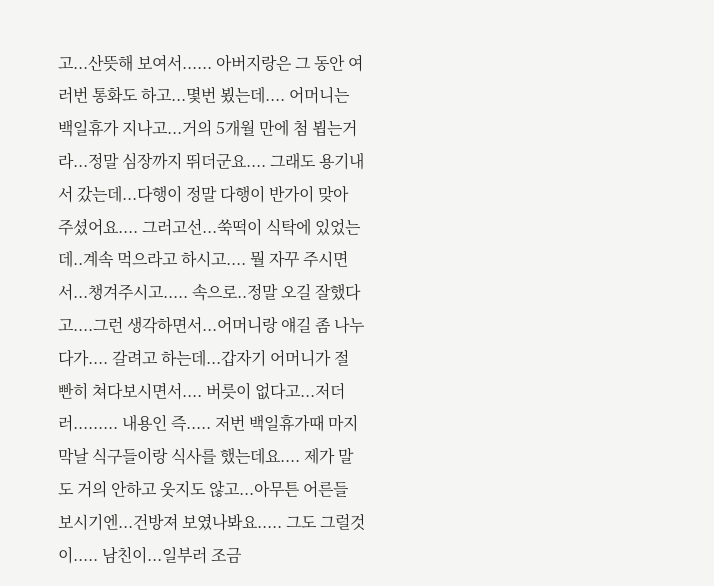고...산뜻해 보여서...... 아버지랑은 그 동안 여러번 통화도 하고...몇번 뵜는데.... 어머니는 백일휴가 지나고...거의 5개월 만에 첨 뵙는거라...정말 심장까지 뛰더군요.... 그래도 용기내서 갔는데...다행이 정말 다행이 반가이 맞아 주셨어요.... 그러고선...쑥떡이 식탁에 있었는데..계속 먹으라고 하시고.... 뭘 자꾸 주시면서...챙겨주시고..... 속으로..정말 오길 잘했다고....그런 생각하면서...어머니랑 얘길 좀 나누다가.... 갈려고 하는데...갑자기 어머니가 절 빤히 쳐다보시면서.... 버릇이 없다고...저더러......... 내용인 즉..... 저번 백일휴가때 마지막날 식구들이랑 식사를 했는데요.... 제가 말도 거의 안하고 웃지도 않고...아무튼 어른들 보시기엔...건방져 보였나봐요..... 그도 그럴것이..... 남친이...일부러 조금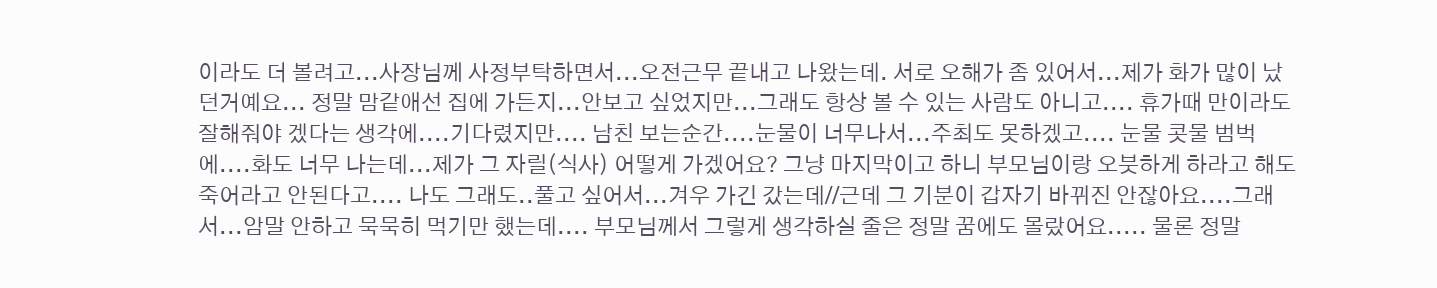이라도 더 볼려고...사장님께 사정부탁하면서...오전근무 끝내고 나왔는데. 서로 오해가 좀 있어서...제가 화가 많이 났던거예요... 정말 맘같애선 집에 가든지...안보고 싶었지만...그래도 항상 볼 수 있는 사람도 아니고.... 휴가때 만이라도 잘해줘야 겠다는 생각에....기다렸지만.... 남친 보는순간....눈물이 너무나서...주최도 못하겠고.... 눈물 콧물 범벅에....화도 너무 나는데...제가 그 자릴(식사) 어떻게 가겠어요? 그냥 마지막이고 하니 부모님이랑 오붓하게 하라고 해도 죽어라고 안된다고.... 나도 그래도..풀고 싶어서...겨우 가긴 갔는데//근데 그 기분이 갑자기 바뀌진 안잖아요....그래서...암말 안하고 묵묵히 먹기만 했는데.... 부모님께서 그렇게 생각하실 줄은 정말 꿈에도 몰랐어요..... 물론 정말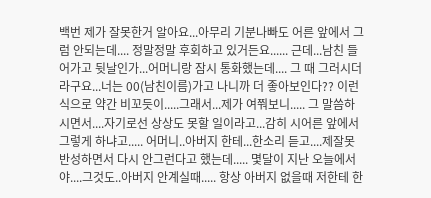백번 제가 잘못한거 알아요...아무리 기분나빠도 어른 앞에서 그럼 안되는데.... 정말정말 후회하고 있거든요...... 근데...남친 들어가고 뒷날인가...어머니랑 잠시 통화했는데.... 그 때 그러시더라구요...너는 00(남친이름)가고 나니까 더 좋아보인다?? 이런식으로 약간 비꼬듯이.....그래서...제가 여쭤보니..... 그 말씀하시면서....자기로선 상상도 못할 일이라고...감히 시어른 앞에서 그렇게 하냐고..... 어머니..아버지 한테...한소리 듣고....제잘못 반성하면서 다시 안그런다고 했는데..... 몇달이 지난 오늘에서야....그것도..아버지 안계실때..... 항상 아버지 없을때 저한테 한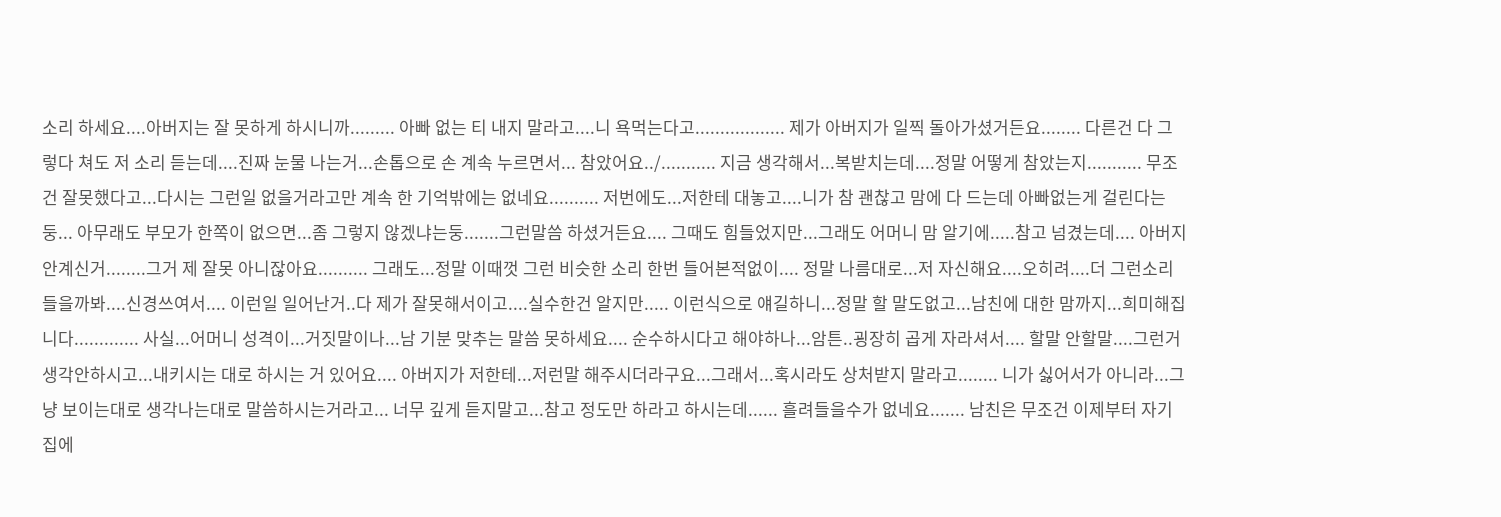소리 하세요....아버지는 잘 못하게 하시니까......... 아빠 없는 티 내지 말라고....니 욕먹는다고.................. 제가 아버지가 일찍 돌아가셨거든요........ 다른건 다 그렇다 쳐도 저 소리 듣는데....진짜 눈물 나는거...손톱으로 손 계속 누르면서... 참았어요../........... 지금 생각해서...복받치는데....정말 어떻게 참았는지........... 무조건 잘못했다고...다시는 그런일 없을거라고만 계속 한 기억밖에는 없네요.......... 저번에도...저한테 대놓고....니가 참 괜찮고 맘에 다 드는데 아빠없는게 걸린다는둥... 아무래도 부모가 한쪽이 없으면...좀 그렇지 않겠냐는둥.......그런말씀 하셨거든요.... 그때도 힘들었지만...그래도 어머니 맘 알기에.....참고 넘겼는데.... 아버지 안계신거........그거 제 잘못 아니잖아요.......... 그래도...정말 이때껏 그런 비슷한 소리 한번 들어본적없이.... 정말 나름대로...저 자신해요....오히려....더 그런소리 들을까봐....신경쓰여서.... 이런일 일어난거..다 제가 잘못해서이고....실수한건 알지만..... 이런식으로 얘길하니...정말 할 말도없고...남친에 대한 맘까지...희미해집니다............. 사실...어머니 성격이...거짓말이나...남 기분 맞추는 말씀 못하세요.... 순수하시다고 해야하나...암튼..굉장히 곱게 자라셔서.... 할말 안할말....그런거 생각안하시고...내키시는 대로 하시는 거 있어요.... 아버지가 저한테...저런말 해주시더라구요...그래서...혹시라도 상처받지 말라고........ 니가 싫어서가 아니라...그냥 보이는대로 생각나는대로 말씀하시는거라고... 너무 깊게 듣지말고...참고 정도만 하라고 하시는데...... 흘려들을수가 없네요....... 남친은 무조건 이제부터 자기집에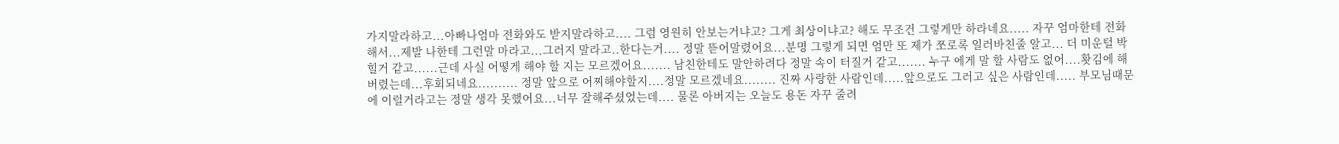가지말라하고...아빠나엄마 전화와도 받지말라하고.... 그럼 영원히 안보는거냐고? 그게 최상이냐고? 해도 무조건 그렇게만 하라네요..... 자꾸 엄마한테 전화해서...제발 나한테 그런말 마라고...그러지 말라고..한다는거.... 정말 뜯어말렸어요...분명 그렇게 되면 엄만 또 제가 쪼로록 일러바친줄 알고... 더 미운털 박힐거 같고......근데 사실 어떻게 해야 할 지는 모르겠어요....... 남친한테도 말안하려다 정말 속이 터질거 같고....... 누구 에게 말 할 사람도 없어....홧김에 해버렸는데...후회되네요.......... 정말 앞으로 어찌해야할지....정말 모르겠네요........ 진짜 사랑한 사람인데.....앞으로도 그러고 싶은 사람인데..... 부모님때문에 이럴거라고는 정말 생각 못했어요...너무 잘해주셨었는데.... 물론 아버지는 오늘도 용돈 자꾸 줄려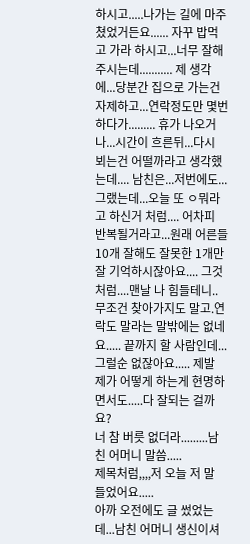하시고.....나가는 길에 마주쳤었거든요...... 자꾸 밥먹고 가라 하시고...너무 잘해주시는데........... 제 생각에...당분간 집으로 가는건 자제하고...연락정도만 몇번 하다가......... 휴가 나오거나...시간이 흐른뒤...다시 뵈는건 어떨까라고 생각했는데.... 남친은...저번에도...그랬는데...오늘 또 ㅇ뭐라고 하신거 처럼.... 어차피 반복될거라고...원래 어른들 10개 잘해도 잘못한 1개만 잘 기억하시잖아요.... 그것처럼....맨날 나 힘들테니..무조건 찾아가지도 말고.연락도 말라는 말밖에는 없네요..... 끝까지 할 사람인데...그럴순 없잖아요..... 제발 제가 어떻게 하는게 현명하면서도.....다 잘되는 걸까요?
너 참 버릇 없더라.........남친 어머니 말씀.....
제목처럼,,,,저 오늘 저 말 들었어요.....
아까 오전에도 글 썼었는데...남친 어머니 생신이셔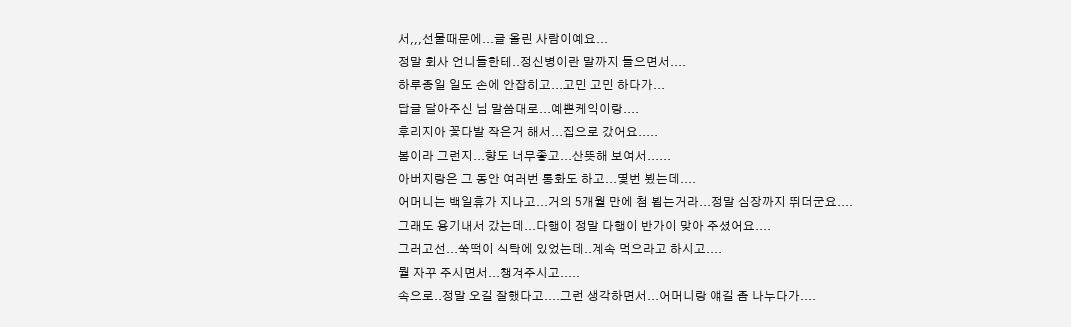서,,,선물때문에...글 올린 사람이예요...
정말 회사 언니들한테..정신병이란 말까지 들으면서....
하루종일 일도 손에 안잡히고...고민 고민 하다가...
답글 달아주신 님 말씀대로...예쁜케익이랑....
후리지아 꽃다발 작은거 해서...집으로 갔어요.....
봄이라 그런지...향도 너무좋고...산뜻해 보여서......
아버지랑은 그 동안 여러번 통화도 하고...몇번 뵜는데....
어머니는 백일휴가 지나고...거의 5개월 만에 첨 뵙는거라...정말 심장까지 뛰더군요....
그래도 용기내서 갔는데...다행이 정말 다행이 반가이 맞아 주셨어요....
그러고선...쑥떡이 식탁에 있었는데..계속 먹으라고 하시고....
뭘 자꾸 주시면서...챙겨주시고.....
속으로..정말 오길 잘했다고....그런 생각하면서...어머니랑 얘길 좀 나누다가....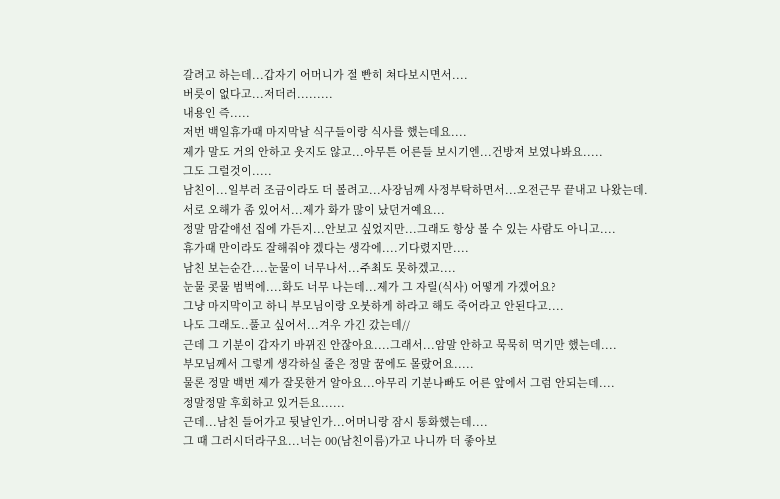갈려고 하는데...갑자기 어머니가 절 빤히 쳐다보시면서....
버릇이 없다고...저더러.........
내용인 즉.....
저번 백일휴가때 마지막날 식구들이랑 식사를 했는데요....
제가 말도 거의 안하고 웃지도 않고...아무튼 어른들 보시기엔...건방져 보였나봐요.....
그도 그럴것이.....
남친이...일부러 조금이라도 더 볼려고...사장님께 사정부탁하면서...오전근무 끝내고 나왔는데.
서로 오해가 좀 있어서...제가 화가 많이 났던거예요...
정말 맘같애선 집에 가든지...안보고 싶었지만...그래도 항상 볼 수 있는 사람도 아니고....
휴가때 만이라도 잘해줘야 겠다는 생각에....기다렸지만....
남친 보는순간....눈물이 너무나서...주최도 못하겠고....
눈물 콧물 범벅에....화도 너무 나는데...제가 그 자릴(식사) 어떻게 가겠어요?
그냥 마지막이고 하니 부모님이랑 오붓하게 하라고 해도 죽어라고 안된다고....
나도 그래도..풀고 싶어서...겨우 가긴 갔는데//
근데 그 기분이 갑자기 바뀌진 안잖아요....그래서...암말 안하고 묵묵히 먹기만 했는데....
부모님께서 그렇게 생각하실 줄은 정말 꿈에도 몰랐어요.....
물론 정말 백번 제가 잘못한거 알아요...아무리 기분나빠도 어른 앞에서 그럼 안되는데....
정말정말 후회하고 있거든요......
근데...남친 들어가고 뒷날인가...어머니랑 잠시 통화했는데....
그 때 그러시더라구요...너는 00(남친이름)가고 나니까 더 좋아보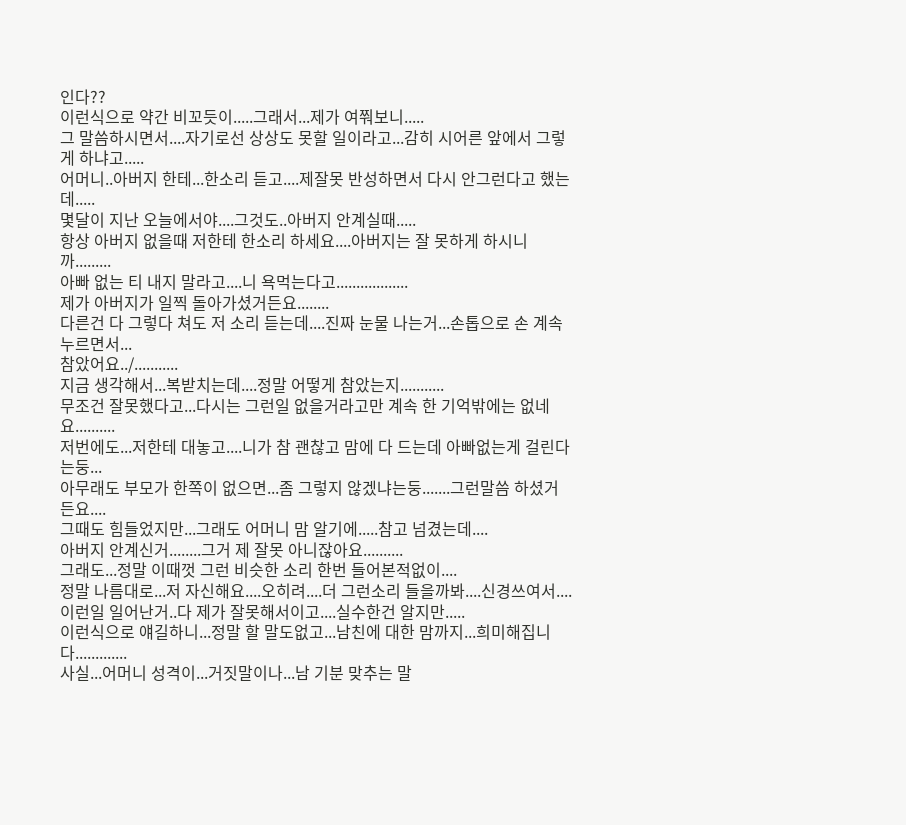인다??
이런식으로 약간 비꼬듯이.....그래서...제가 여쭤보니.....
그 말씀하시면서....자기로선 상상도 못할 일이라고...감히 시어른 앞에서 그렇게 하냐고.....
어머니..아버지 한테...한소리 듣고....제잘못 반성하면서 다시 안그런다고 했는데.....
몇달이 지난 오늘에서야....그것도..아버지 안계실때.....
항상 아버지 없을때 저한테 한소리 하세요....아버지는 잘 못하게 하시니까.........
아빠 없는 티 내지 말라고....니 욕먹는다고..................
제가 아버지가 일찍 돌아가셨거든요........
다른건 다 그렇다 쳐도 저 소리 듣는데....진짜 눈물 나는거...손톱으로 손 계속 누르면서...
참았어요../...........
지금 생각해서...복받치는데....정말 어떻게 참았는지...........
무조건 잘못했다고...다시는 그런일 없을거라고만 계속 한 기억밖에는 없네요..........
저번에도...저한테 대놓고....니가 참 괜찮고 맘에 다 드는데 아빠없는게 걸린다는둥...
아무래도 부모가 한쪽이 없으면...좀 그렇지 않겠냐는둥.......그런말씀 하셨거든요....
그때도 힘들었지만...그래도 어머니 맘 알기에.....참고 넘겼는데....
아버지 안계신거........그거 제 잘못 아니잖아요..........
그래도...정말 이때껏 그런 비슷한 소리 한번 들어본적없이....
정말 나름대로...저 자신해요....오히려....더 그런소리 들을까봐....신경쓰여서....
이런일 일어난거..다 제가 잘못해서이고....실수한건 알지만.....
이런식으로 얘길하니...정말 할 말도없고...남친에 대한 맘까지...희미해집니다.............
사실...어머니 성격이...거짓말이나...남 기분 맞추는 말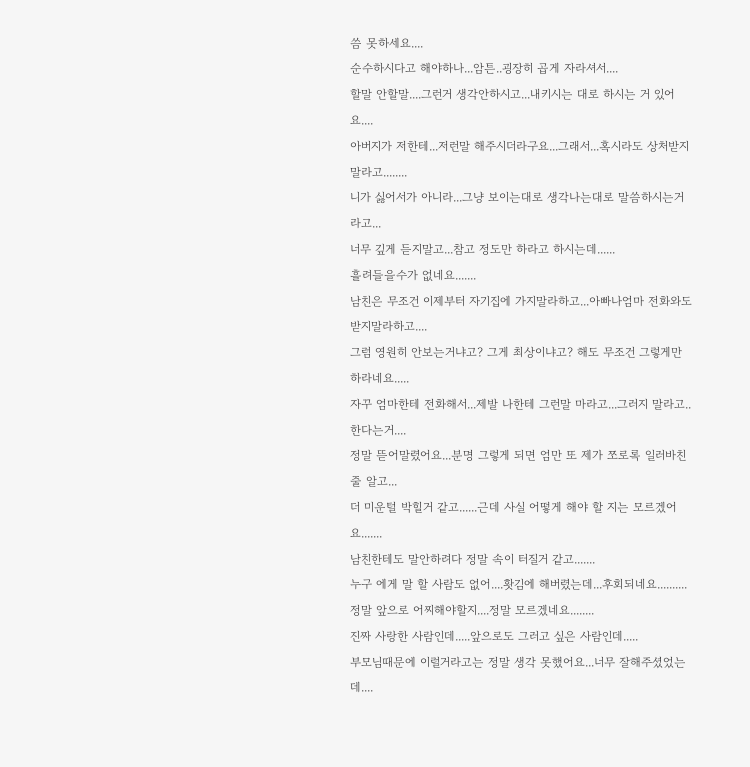씀 못하세요....
순수하시다고 해야하나...암튼..굉장히 곱게 자라셔서....
할말 안할말....그런거 생각안하시고...내키시는 대로 하시는 거 있어요....
아버지가 저한테...저런말 해주시더라구요...그래서...혹시라도 상처받지 말라고........
니가 싫어서가 아니라...그냥 보이는대로 생각나는대로 말씀하시는거라고...
너무 깊게 듣지말고...참고 정도만 하라고 하시는데......
흘려들을수가 없네요.......
남친은 무조건 이제부터 자기집에 가지말라하고...아빠나엄마 전화와도 받지말라하고....
그럼 영원히 안보는거냐고? 그게 최상이냐고? 해도 무조건 그렇게만 하라네요.....
자꾸 엄마한테 전화해서...제발 나한테 그런말 마라고...그러지 말라고..한다는거....
정말 뜯어말렸어요...분명 그렇게 되면 엄만 또 제가 쪼로록 일러바친줄 알고...
더 미운털 박힐거 같고......근데 사실 어떻게 해야 할 지는 모르겠어요.......
남친한테도 말안하려다 정말 속이 터질거 같고.......
누구 에게 말 할 사람도 없어....홧김에 해버렸는데...후회되네요..........
정말 앞으로 어찌해야할지....정말 모르겠네요........
진짜 사랑한 사람인데.....앞으로도 그러고 싶은 사람인데.....
부모님때문에 이럴거라고는 정말 생각 못했어요...너무 잘해주셨었는데....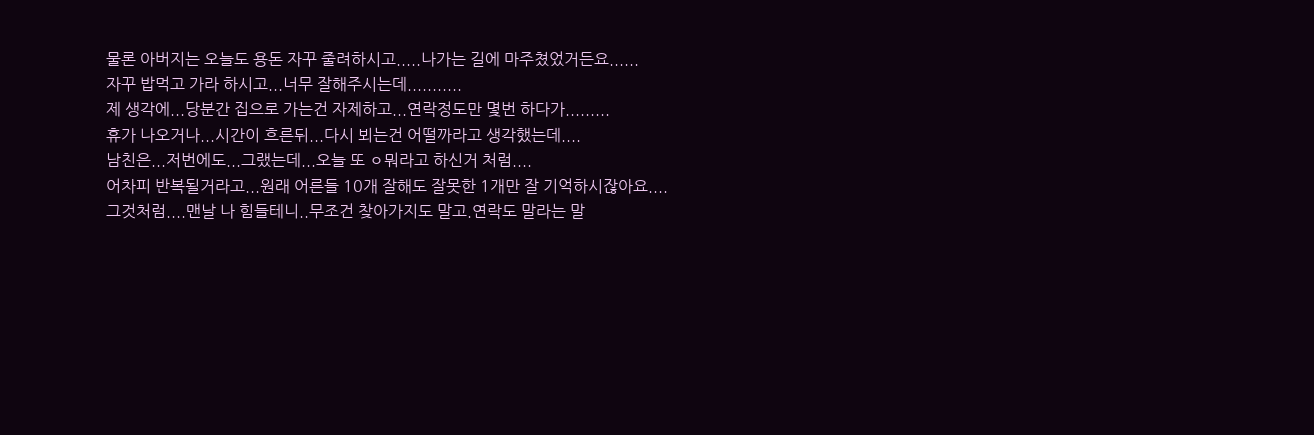물론 아버지는 오늘도 용돈 자꾸 줄려하시고.....나가는 길에 마주쳤었거든요......
자꾸 밥먹고 가라 하시고...너무 잘해주시는데...........
제 생각에...당분간 집으로 가는건 자제하고...연락정도만 몇번 하다가.........
휴가 나오거나...시간이 흐른뒤...다시 뵈는건 어떨까라고 생각했는데....
남친은...저번에도...그랬는데...오늘 또 ㅇ뭐라고 하신거 처럼....
어차피 반복될거라고...원래 어른들 10개 잘해도 잘못한 1개만 잘 기억하시잖아요....
그것처럼....맨날 나 힘들테니..무조건 찾아가지도 말고.연락도 말라는 말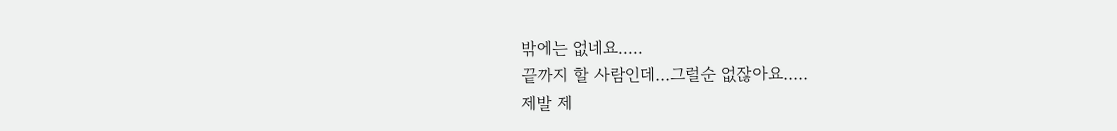밖에는 없네요.....
끝까지 할 사람인데...그럴순 없잖아요.....
제발 제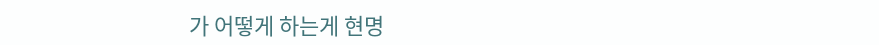가 어떻게 하는게 현명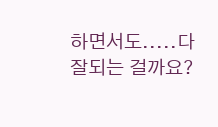하면서도.....다 잘되는 걸까요?